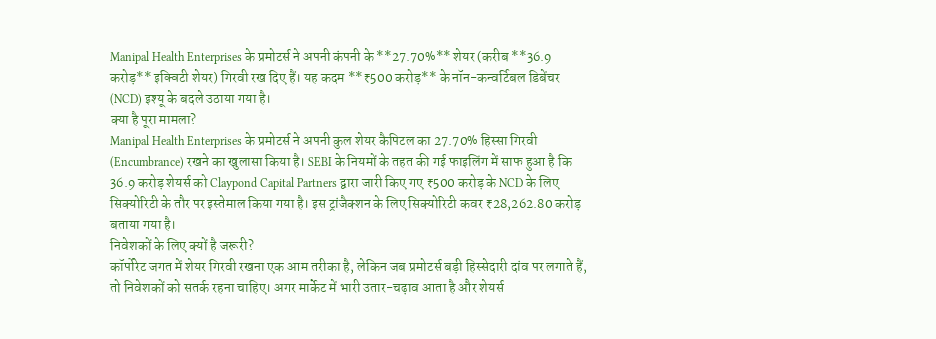Manipal Health Enterprises के प्रमोटर्स ने अपनी कंपनी के **27.70%** शेयर (करीब **36.9 करोड़** इक्विटी शेयर) गिरवी रख दिए हैं। यह कदम **₹500 करोड़** के नॉन-कन्वर्टिबल डिबेंचर (NCD) इश्यू के बदले उठाया गया है।
क्या है पूरा मामला?
Manipal Health Enterprises के प्रमोटर्स ने अपनी कुल शेयर कैपिटल का 27.70% हिस्सा गिरवी (Encumbrance) रखने का खुलासा किया है। SEBI के नियमों के तहत की गई फाइलिंग में साफ हुआ है कि 36.9 करोड़ शेयर्स को Claypond Capital Partners द्वारा जारी किए गए ₹500 करोड़ के NCD के लिए सिक्योरिटी के तौर पर इस्तेमाल किया गया है। इस ट्रांजैक्शन के लिए सिक्योरिटी कवर ₹28,262.80 करोड़ बताया गया है।
निवेशकों के लिए क्यों है जरूरी?
कॉर्पोरेट जगत में शेयर गिरवी रखना एक आम तरीका है, लेकिन जब प्रमोटर्स बड़ी हिस्सेदारी दांव पर लगाते हैं, तो निवेशकों को सतर्क रहना चाहिए। अगर मार्केट में भारी उतार-चढ़ाव आता है और शेयर्स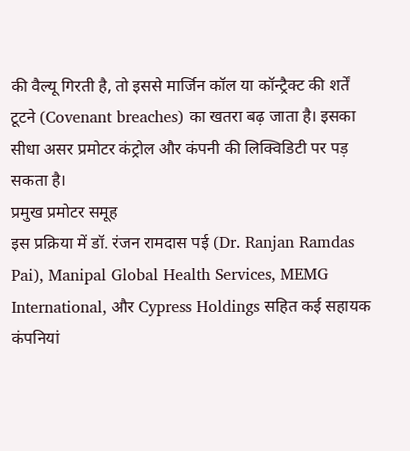की वैल्यू गिरती है, तो इससे मार्जिन कॉल या कॉन्ट्रैक्ट की शर्तें टूटने (Covenant breaches) का खतरा बढ़ जाता है। इसका सीधा असर प्रमोटर कंट्रोल और कंपनी की लिक्विडिटी पर पड़ सकता है।
प्रमुख प्रमोटर समूह
इस प्रक्रिया में डॉ. रंजन रामदास पई (Dr. Ranjan Ramdas Pai), Manipal Global Health Services, MEMG International, और Cypress Holdings सहित कई सहायक कंपनियां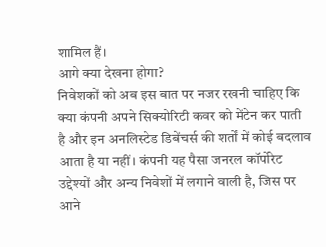शामिल हैं।
आगे क्या देखना होगा?
निवेशकों को अब इस बात पर नजर रखनी चाहिए कि क्या कंपनी अपने सिक्योरिटी कवर को मेंटेन कर पाती है और इन अनलिस्टेड डिबेंचर्स की शर्तों में कोई बदलाव आता है या नहीं। कंपनी यह पैसा जनरल कॉर्पोरेट उद्देश्यों और अन्य निवेशों में लगाने वाली है, जिस पर आने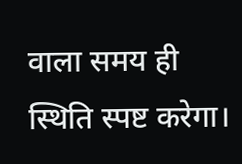वाला समय ही स्थिति स्पष्ट करेगा।